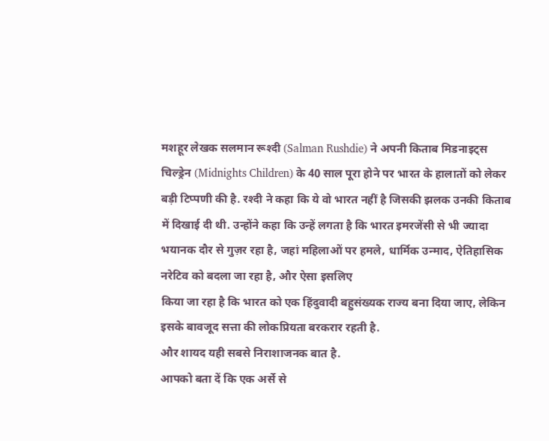मशहूर लेखक सलमान रूश्दी (Salman Rushdie) ने अपनी किताब मिडनाइट्स चिल्ड्रेन (Midnights Children) के 40 साल पूरा होने पर भारत के हालातों को लेकर बड़ी टिप्पणी की है. रश्दी ने कहा कि ये वो भारत नहीं है जिसकी झलक उनकी किताब में दिखाई दी थी. उन्होंने कहा कि उन्हें लगता है कि भारत इमरजेंसी से भी ज्यादा भयानक दौर से गुज़र रहा है, जहां महिलाओं पर हमले, धार्मिक उन्माद, ऐतिहासिक नरेटिव को बदला जा रहा है, और ऐसा इसलिए
किया जा रहा है कि भारत को एक हिंदुवादी बहुसंख्यक राज्य बना दिया जाए, लेकिन इसके बावजूद सत्ता की लोकप्रियता बरकरार रहती है.
और शायद यही सबसे निराशाजनक बात है.
आपको बता दें कि एक अर्से से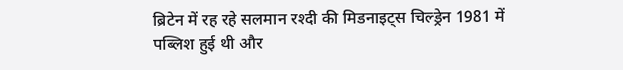ब्रिटेन में रह रहे सलमान रश्दी की मिडनाइट्स चिल्ड्रेन 1981 में
पब्लिश हुई थी और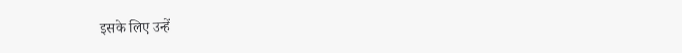इसके लिए उन्हें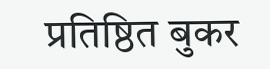प्रतिष्ठित बुकर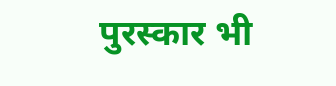पुरस्कार भी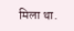मिला था.